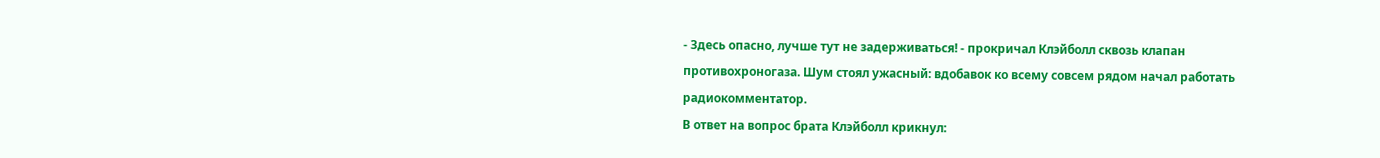- Здесь опасно, лучше тут не задерживаться! - прокричал Клэйболл сквозь клапан противохроногаза. Шум стоял ужасный: вдобавок ко всему совсем рядом начал работать радиокомментатор.
В ответ на вопрос брата Клэйболл крикнул: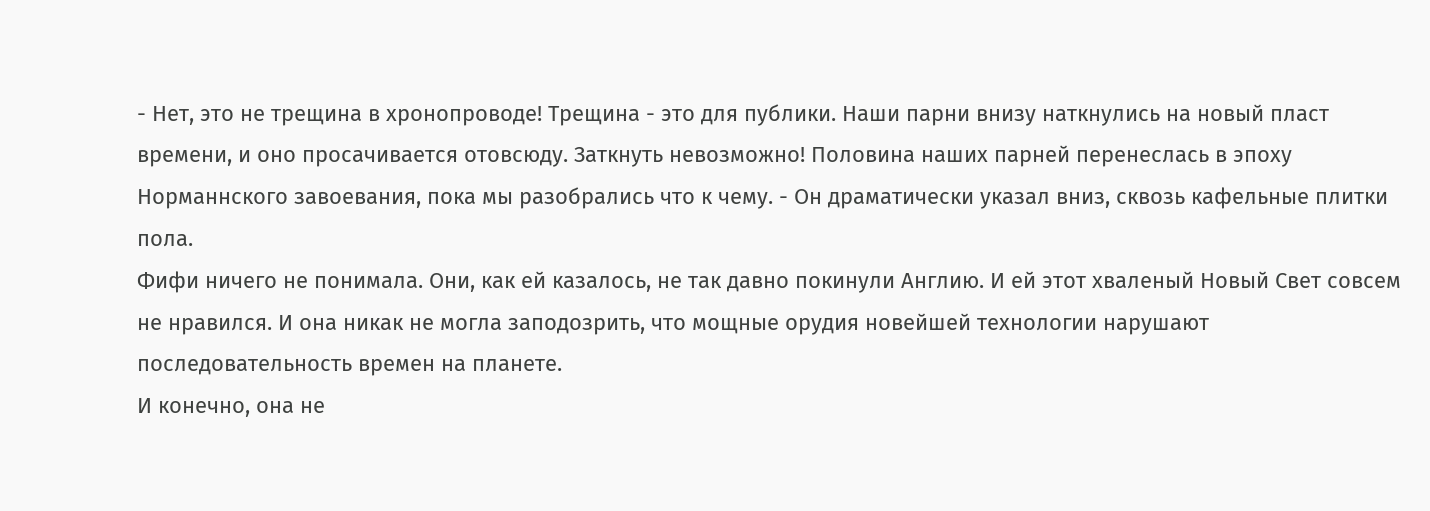- Нет, это не трещина в хронопроводе! Трещина - это для публики. Наши парни внизу наткнулись на новый пласт времени, и оно просачивается отовсюду. Заткнуть невозможно! Половина наших парней перенеслась в эпоху Норманнского завоевания, пока мы разобрались что к чему. - Он драматически указал вниз, сквозь кафельные плитки пола.
Фифи ничего не понимала. Они, как ей казалось, не так давно покинули Англию. И ей этот хваленый Новый Свет совсем не нравился. И она никак не могла заподозрить, что мощные орудия новейшей технологии нарушают последовательность времен на планете.
И конечно, она не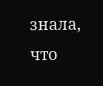знала, что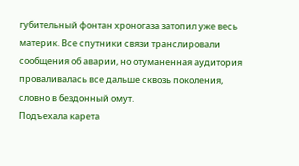губительный фонтан хроногаза затопил уже весь материк. Все спутники связи транслировали сообщения об аварии, но отуманенная аудитория проваливалась все дальше сквозь поколения, словно в бездонный омут.
Подъехала карета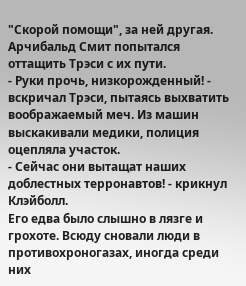"Скорой помощи", за ней другая. Арчибальд Смит попытался оттащить Трэси с их пути.
- Руки прочь, низкорожденный! - вскричал Трэси, пытаясь выхватить воображаемый меч. Из машин выскакивали медики, полиция оцепляла участок.
- Сейчас они вытащат наших доблестных терронавтов! - крикнул Клэйболл.
Его едва было слышно в лязге и грохоте. Всюду сновали люди в противохроногазах, иногда среди них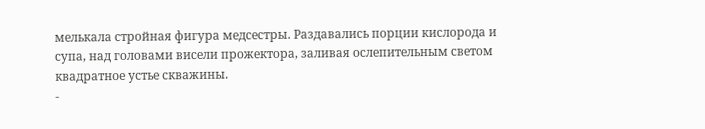мелькала стройная фигура медсестры. Раздавались порции кислорода и супа, над головами висели прожектора, заливая ослепительным светом квадратное устье скважины.
-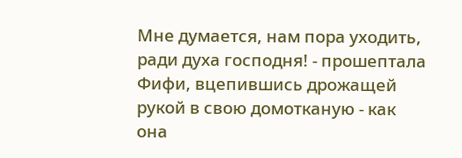Мне думается, нам пора уходить, ради духа господня! - прошептала Фифи, вцепившись дрожащей рукой в свою домотканую - как она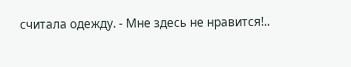считала одежду. - Мне здесь не нравится!..